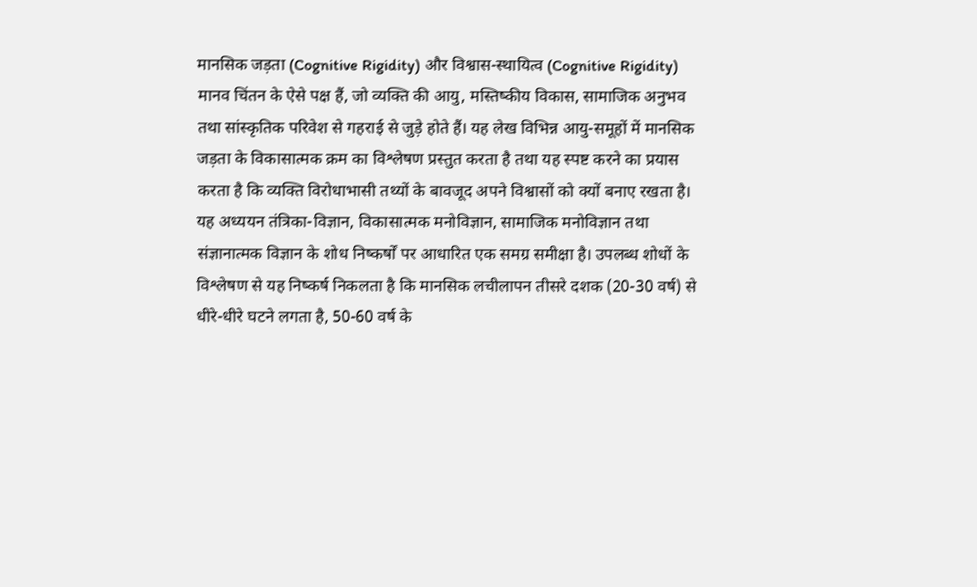मानसिक जड़ता (Cognitive Rigidity) और विश्वास-स्थायित्व (Cognitive Rigidity) मानव चिंतन के ऐसे पक्ष हैं, जो व्यक्ति की आयु, मस्तिष्कीय विकास, सामाजिक अनुभव तथा सांस्कृतिक परिवेश से गहराई से जुड़े होते हैं। यह लेख विभिन्न आयु-समूहों में मानसिक जड़ता के विकासात्मक क्रम का विश्लेषण प्रस्तुत करता है तथा यह स्पष्ट करने का प्रयास करता है कि व्यक्ति विरोधाभासी तथ्यों के बावजूद अपने विश्वासों को क्यों बनाए रखता है। यह अध्ययन तंत्रिका-विज्ञान, विकासात्मक मनोविज्ञान, सामाजिक मनोविज्ञान तथा संज्ञानात्मक विज्ञान के शोध निष्कर्षों पर आधारित एक समग्र समीक्षा है। उपलब्ध शोधों के विश्लेषण से यह निष्कर्ष निकलता है कि मानसिक लचीलापन तीसरे दशक (20-30 वर्ष) से धीरे-धीरे घटने लगता है, 50-60 वर्ष के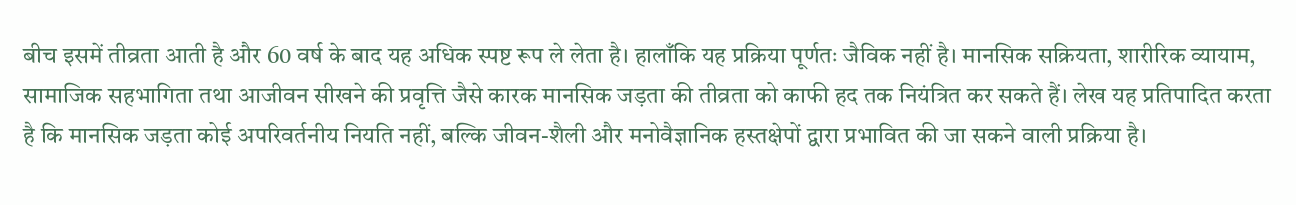बीच इसमें तीव्रता आती है और 60 वर्ष के बाद यह अधिक स्पष्ट रूप ले लेता है। हालाँकि यह प्रक्रिया पूर्णतः जैविक नहीं है। मानसिक सक्रियता, शारीरिक व्यायाम, सामाजिक सहभागिता तथा आजीवन सीखने की प्रवृत्ति जैसे कारक मानसिक जड़ता की तीव्रता को काफी हद तक नियंत्रित कर सकते हैं। लेख यह प्रतिपादित करता है कि मानसिक जड़ता कोई अपरिवर्तनीय नियति नहीं, बल्कि जीवन-शैली और मनोवैज्ञानिक हस्तक्षेपों द्वारा प्रभावित की जा सकने वाली प्रक्रिया है।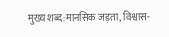मुख्य शब्द:मानसिक जड़ता, विश्वास-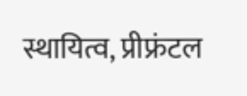स्थायित्व, प्रीफ्रंटल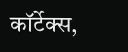कॉर्टेक्स,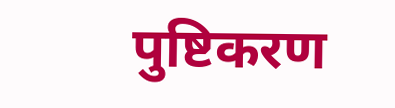पुष्टिकरण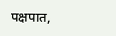पक्षपात,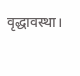वृद्धावस्था।